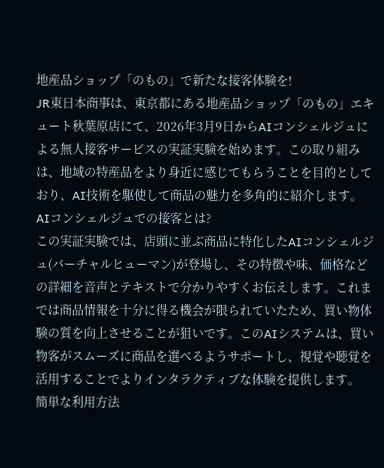地産品ショップ「のもの」で新たな接客体験を!
JR東日本商事は、東京都にある地産品ショップ「のもの」エキュート秋葉原店にて、2026年3月9日からAIコンシェルジュによる無人接客サービスの実証実験を始めます。この取り組みは、地域の特産品をより身近に感じてもらうことを目的としており、AI技術を駆使して商品の魅力を多角的に紹介します。
AIコンシェルジュでの接客とは?
この実証実験では、店頭に並ぶ商品に特化したAIコンシェルジュ(バーチャルヒューマン)が登場し、その特徴や味、価格などの詳細を音声とテキストで分かりやすくお伝えします。これまでは商品情報を十分に得る機会が限られていたため、買い物体験の質を向上させることが狙いです。このAIシステムは、買い物客がスムーズに商品を選べるようサポートし、視覚や聴覚を活用することでよりインタラクティブな体験を提供します。
簡単な利用方法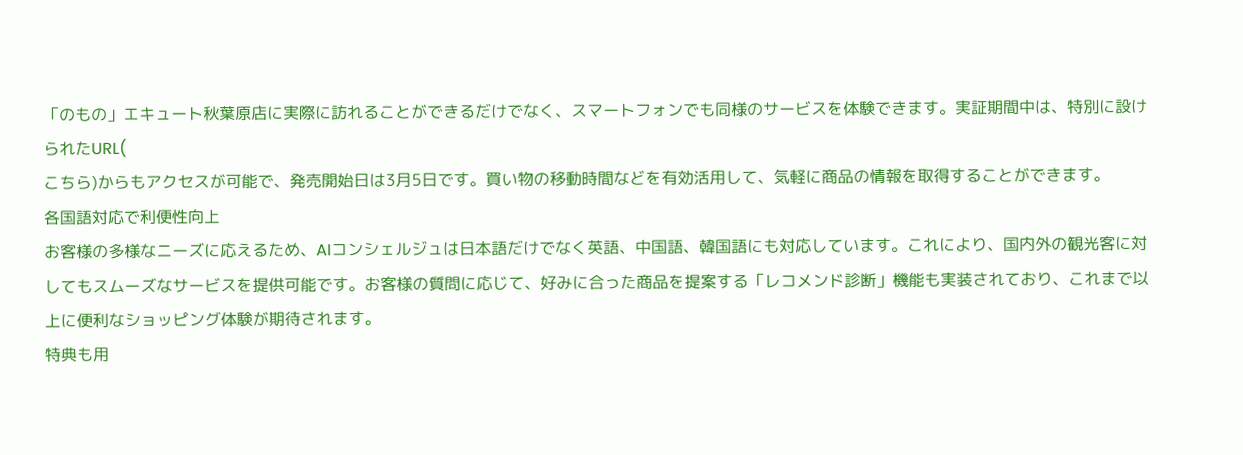「のもの」エキュート秋葉原店に実際に訪れることができるだけでなく、スマートフォンでも同様のサービスを体験できます。実証期間中は、特別に設けられたURL(
こちら)からもアクセスが可能で、発売開始日は3月5日です。買い物の移動時間などを有効活用して、気軽に商品の情報を取得することができます。
各国語対応で利便性向上
お客様の多様なニーズに応えるため、AIコンシェルジュは日本語だけでなく英語、中国語、韓国語にも対応しています。これにより、国内外の観光客に対してもスムーズなサービスを提供可能です。お客様の質問に応じて、好みに合った商品を提案する「レコメンド診断」機能も実装されており、これまで以上に便利なショッピング体験が期待されます。
特典も用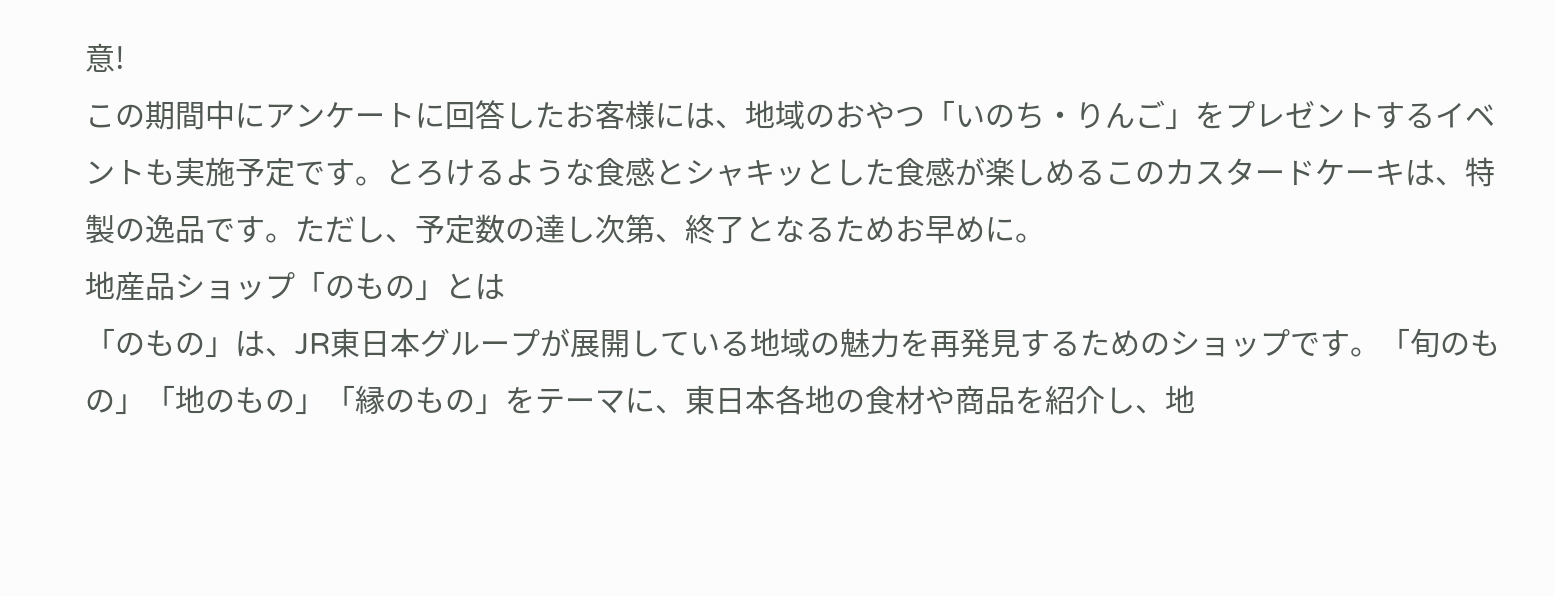意!
この期間中にアンケートに回答したお客様には、地域のおやつ「いのち・りんご」をプレゼントするイベントも実施予定です。とろけるような食感とシャキッとした食感が楽しめるこのカスタードケーキは、特製の逸品です。ただし、予定数の達し次第、終了となるためお早めに。
地産品ショップ「のもの」とは
「のもの」は、JR東日本グループが展開している地域の魅力を再発見するためのショップです。「旬のもの」「地のもの」「縁のもの」をテーマに、東日本各地の食材や商品を紹介し、地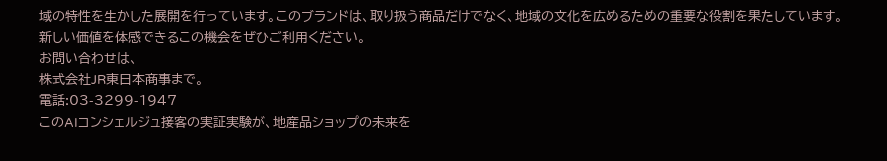域の特性を生かした展開を行っています。このブランドは、取り扱う商品だけでなく、地域の文化を広めるための重要な役割を果たしています。
新しい価値を体感できるこの機会をぜひご利用ください。
お問い合わせは、
株式会社JR東日本商事まで。
電話:03-3299-1947
このAIコンシェルジュ接客の実証実験が、地産品ショップの未来を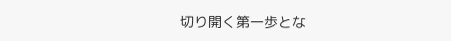切り開く第一歩とな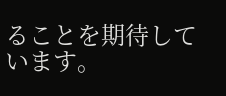ることを期待しています。